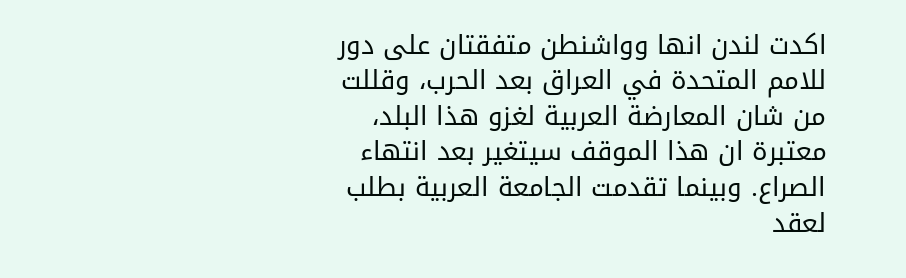اكدت لندن انها وواشنطن متفقتان على دور للامم المتحدة في العراق بعد الحرب، وقللت من شان المعارضة العربية لغزو هذا البلد، معتبرة ان هذا الموقف سيتغير بعد انتهاء الصراع. وبينما تقدمت الجامعة العربية بطلب لعقد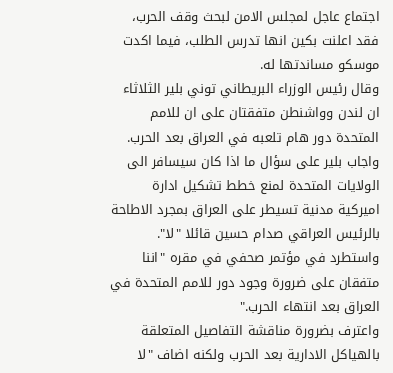اجتماع عاجل لمجلس الامن لبحث وقف الحرب، فقد اعلنت بكين انها تدرس الطلب، فيما اكدت موسكو مساندتها له.
وقال رئيس الوزراء البريطاني توني بلير الثلاثاء ان لندن وواشنطن متفقتان على ان للامم المتحدة دور هام تلعبه في العراق بعد الحرب.
واجاب بلير على سؤال ما اذا كان سيسافر الى الولايات المتحدة لمنع خطط تشكيل ادارة اميركية مدنية تسيطر على العراق بمجرد الاطاحة بالرئيس العراقي صدام حسين قائلا "لا".
واستطرد في مؤتمر صحفي في مقره "اننا متفقان على ضرورة وجود دور للامم المتحدة في العراق بعد انتهاء الحرب."
واعترف بضرورة مناقشة التفاصيل المتعلقة بالهياكل الادارية بعد الحرب ولكنه اضاف "لا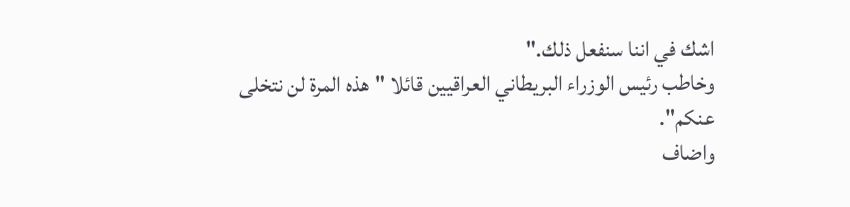اشك في اننا سنفعل ذلك."
وخاطب رئيس الوزراء البريطاني العراقيين قائلا "هذه المرة لن نتخلى عنكم".
واضاف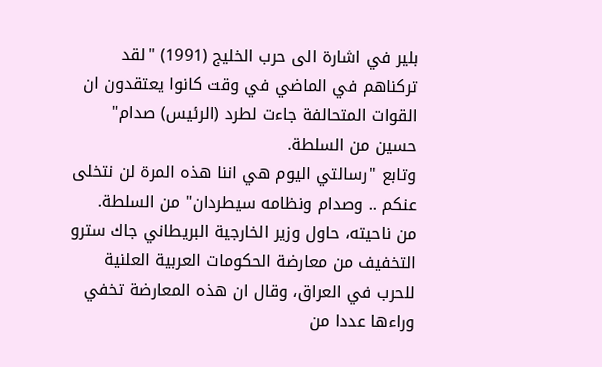بلير في اشارة الى حرب الخليج (1991) "لقد تركناهم في الماضي في وقت كانوا يعتقدون ان القوات المتحالفة جاءت لطرد (الرئيس) صدام" حسين من السلطة.
وتابع "رسالتي اليوم هي اننا هذه المرة لن نتخلى عنكم .. وصدام ونظامه سيطردان" من السلطة.
من ناحيته، حاول وزير الخارجية البريطاني جاك سترو التخفيف من معارضة الحكومات العربية العلنية للحرب في العراق، وقال ان هذه المعارضة تخفي وراءها عددا من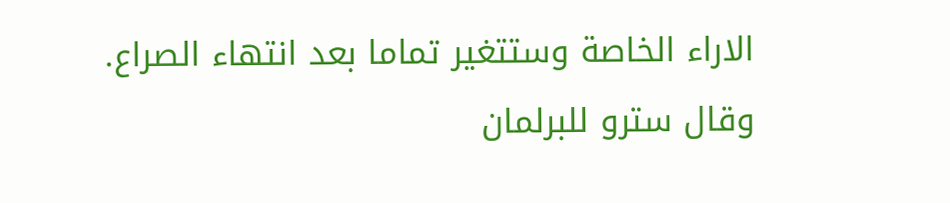الاراء الخاصة وستتغير تماما بعد انتهاء الصراع.
وقال سترو للبرلمان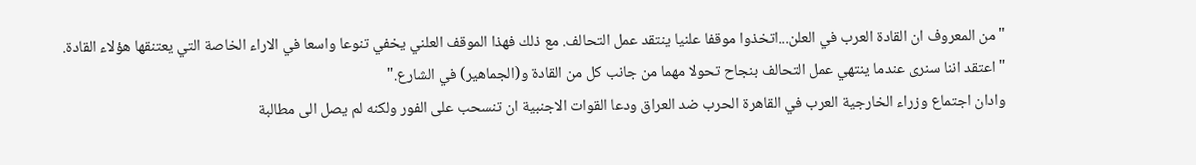"من المعروف ان القادة العرب في العلن...اتخذوا موقفا علنيا ينتقد عمل التحالف. مع ذلك فهذا الموقف العلني يخفي تنوعا واسعا في الاراء الخاصة التي يعتنقها هؤلاء القادة.
"اعتقد اننا سنرى عندما ينتهي عمل التحالف بنجاح تحولا مهما من جانب كل من القادة و(الجماهير) في الشارع."
وادان اجتماع وزراء الخارجية العرب في القاهرة الحرب ضد العراق ودعا القوات الاجنبية ان تنسحب على الفور ولكنه لم يصل الى مطالبة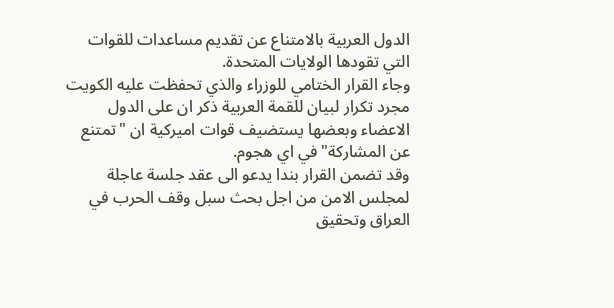الدول العربية بالامتناع عن تقديم مساعدات للقوات التي تقودها الولايات المتحدة.
وجاء القرار الختامي للوزراء والذي تحفظت عليه الكويت مجرد تكرار لبيان للقمة العربية ذكر ان على الدول الاعضاء وبعضها يستضيف قوات اميركية ان "تمتنع عن المشاركة" في اي هجوم.
وقد تضمن القرار بندا يدعو الى عقد جلسة عاجلة لمجلس الامن من اجل بحث سبل وقف الحرب في العراق وتحقيق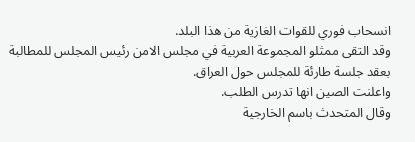انسحاب فوري للقوات الغازية من هذا البلد.
وقد التقى ممثلو المجموعة العربية في مجلس الامن رئيس المجلس للمطالبة بعقد جلسة طارئة للمجلس حول العراق.
واعلنت الصين انها تدرس الطلب.
وقال المتحدث باسم الخارجية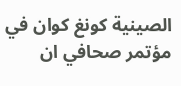الصينية كونغ كوان في مؤتمر صحافي ان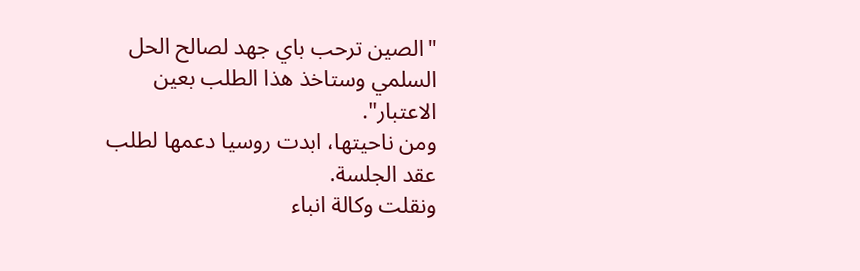"الصين ترحب باي جهد لصالح الحل السلمي وستاخذ هذا الطلب بعين الاعتبار".
ومن ناحيتها، ابدت روسيا دعمها لطلب عقد الجلسة.
ونقلت وكالة انباء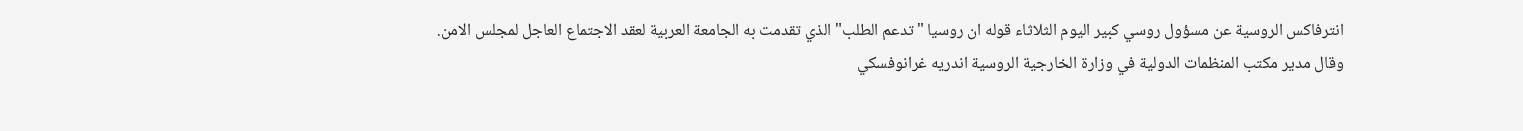انترفاكس الروسية عن مسؤول روسي كبير اليوم الثلاثاء قوله ان روسيا "تدعم الطلب" الذي تقدمت به الجامعة العربية لعقد الاجتماع العاجل لمجلس الامن.
وقال مدير مكتب المنظمات الدولية في وزارة الخارجية الروسية اندريه غرانوفسكي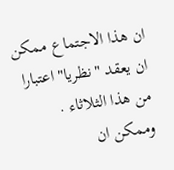ان هذا الاجتماع ممكن ان يعقد "نظريا" اعتبارا من هذا الثلاثاء .
وممكن ان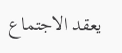يعقد الاجتماع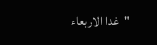"غدا الاربعاء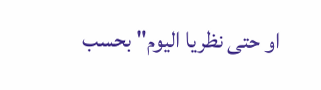او حتى نظريا اليوم" بحسب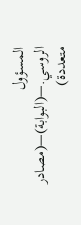المسؤول الروسي.—(البوابة)—(مصادر متعددة)